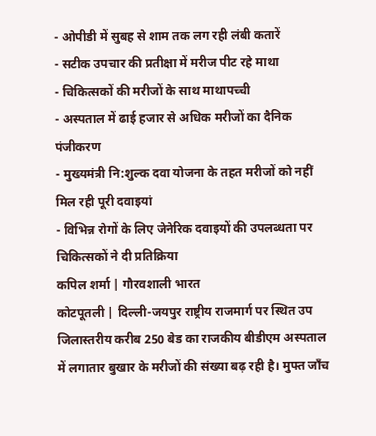- ओपीडी में सुबह से शाम तक लग रही लंबी कतारें
- सटीक उपचार की प्रतीक्षा में मरीज पीट रहे माथा
- चिकित्सकों की मरीजों के साथ माथापच्ची
- अस्पताल में ढाई हजार से अधिक मरीजों का दैनिक पंजीकरण
- मुख्यमंत्री नि:शुल्क दवा योजना के तहत मरीजों को नहीं मिल रही पूरी दवाइयां
- विभिन्न रोगों के लिए जेनेरिक दवाइयों की उपलब्धता पर चिकित्सकों ने दी प्रतिक्रिया
कपिल शर्मा | गौरवशाली भारत
कोटपूतली | दिल्ली-जयपुर राष्ट्रीय राजमार्ग पर स्थित उप जिलास्तरीय करीब 250 बेड का राजकीय बीडीएम अस्पताल में लगातार बुखार के मरीजों की संख्या बढ़ रही है। मुफ्त जाँच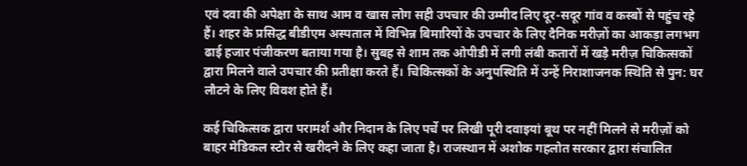एवं दवा की अपेक्षा के साथ आम व खास लोग सही उपचार की उम्मीद लिए दूर-सदूर गांव व कस्बों से पहुंच रहे हैं। शहर के प्रसिद्ध बीडीएम अस्पताल में विभिन्न बिमारियों के उपचार के लिए दैनिक मरीज़ों का आकड़ा लगभग ढाई हजार पंजीकरण बताया गया है। सुबह से शाम तक ओपीडी में लगी लंबी कतारों में खड़े मरीज़ चिकित्सकों द्वारा मिलने वाले उपचार की प्रतीक्षा करते हैं। चिकित्सकों के अनुपस्थिति में उन्हें निराशाजनक स्थिति से पुन: घर लौटने के लिए विवश होते हैं।

कई चिकित्सक द्वारा परामर्श और निदान के लिए पर्चे पर लिखी पूरी दवाइयां बूथ पर नहीं मिलने से मरीज़ों को बाहर मेडिकल स्टोर से खरीदने के लिए कहा जाता है। राजस्थान में अशोक गहलोत सरकार द्वारा संचालित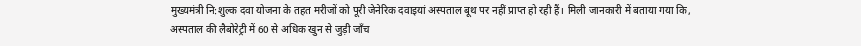मुख्यमंत्री नि:शुल्क दवा योजना के तहत मरीजों को पूरी जेनेरिक दवाइयां अस्पताल बूथ पर नहीं प्राप्त हो रही हैं। मिली जानकारी में बताया गया कि, अस्पताल की लैबोरेट्री में 60 से अधिक खुन से जुड़ी जाँच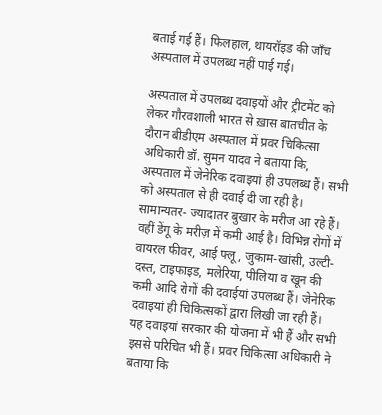बताई गई हैं। फिलहाल, थायरॉइड की जाँच अस्पताल में उपलब्ध नहीं पाई गई।

अस्पताल में उपलब्ध दवाइयों और ट्रीटमेंट को लेकर गौरवशाली भारत से ख़ास बातचीत के दौरान बीडीएम अस्पताल में प्रवर चिकित्सा अधिकारी डॉ. सुमन यादव ने बताया कि, अस्पताल में जेनेरिक दवाइयां ही उपलब्ध हैं। सभी को अस्पताल से ही दवाई दी जा रही है। सामान्यतर- ज्यादातर बुखार के मरीज आ रहे हैं। वहीं डेंगू के मरीज़ में कमी आई है। विभिन्न रोगों में वायरल फीवर, आई फ्लू, जुकाम-खांसी, उल्टी-दस्त, टाइफाइड, मलेरिया, पीलिया व खून की कमी आदि रोगों की दवाईयां उपलब्ध हैं। जेनेरिक दवाइयां ही चिकित्सकों द्वारा लिखी जा रही हैं। यह दवाइयां सरकार की योजना में भी हैं और सभी इससे परिचित भी हैं। प्रवर चिकित्सा अधिकारी ने बताया कि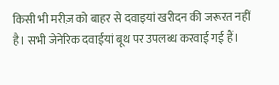किसी भी मरीज़ को बाहर से दवाइयां खरीदन की जरूरत नहीं है। सभी जेनेरिक दवाईयां बूथ पर उपलब्ध करवाई गई हैं।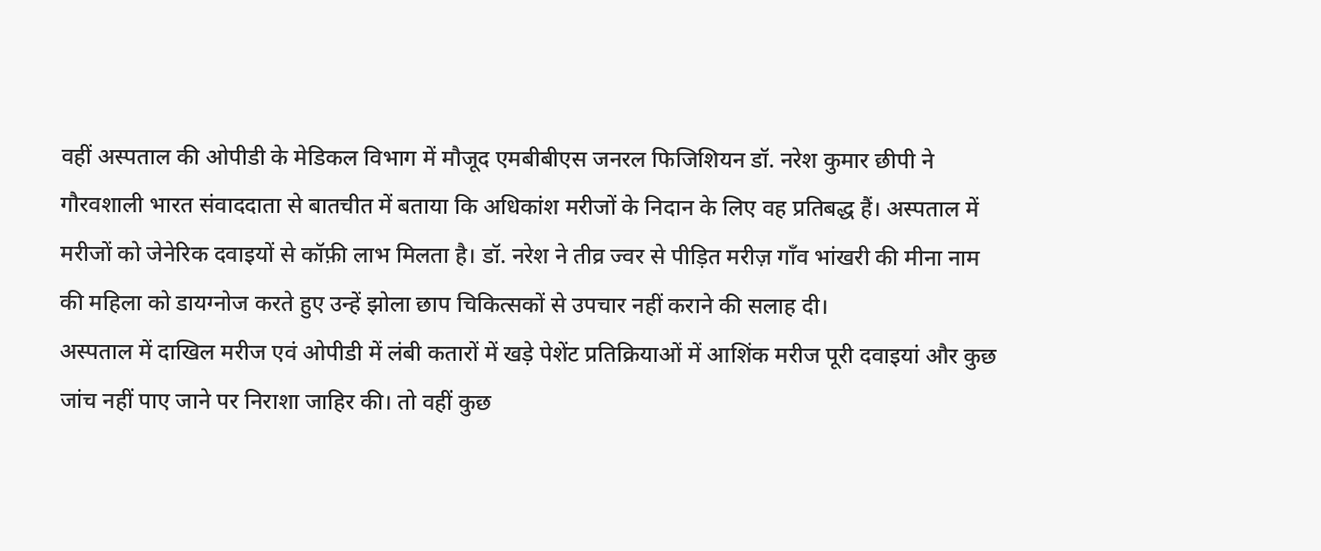वहीं अस्पताल की ओपीडी के मेडिकल विभाग में मौजूद एमबीबीएस जनरल फिजिशियन डॉ. नरेश कुमार छीपी ने गौरवशाली भारत संवाददाता से बातचीत में बताया कि अधिकांश मरीजों के निदान के लिए वह प्रतिबद्ध हैं। अस्पताल में मरीजों को जेनेरिक दवाइयों से कॉफ़ी लाभ मिलता है। डॉ. नरेश ने तीव्र ज्वर से पीड़ित मरीज़ गाँव भांखरी की मीना नाम की महिला को डायग्नोज करते हुए उन्हें झोला छाप चिकित्सकों से उपचार नहीं कराने की सलाह दी।
अस्पताल में दाखिल मरीज एवं ओपीडी में लंबी कतारों में खड़े पेशेंट प्रतिक्रियाओं में आशिंक मरीज पूरी दवाइयां और कुछ जांच नहीं पाए जाने पर निराशा जाहिर की। तो वहीं कुछ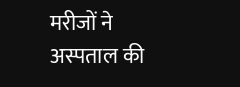मरीजों ने अस्पताल की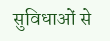सुविधाओं से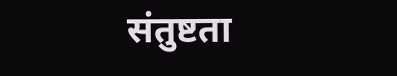संतुष्टता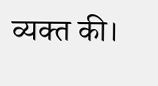व्यक्त की।